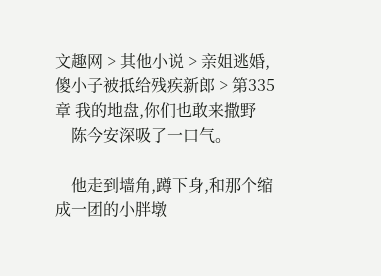文趣网 > 其他小说 > 亲姐逃婚,傻小子被抵给残疾新郎 > 第335章 我的地盘,你们也敢来撒野
    陈今安深吸了一口气。

    他走到墙角,蹲下身,和那个缩成一团的小胖墩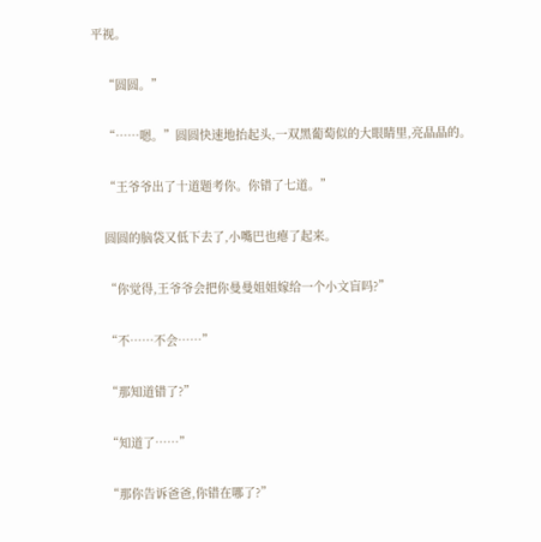平视。

    “圆圆。”

    “……嗯。”圆圆快速地抬起头,一双黑葡萄似的大眼睛里,亮晶晶的。

    “王爷爷出了十道题考你。你错了七道。”

    圆圆的脑袋又低下去了,小嘴巴也瘪了起来。

    “你觉得,王爷爷会把你曼曼姐姐嫁给一个小文盲吗?”

    “不……不会……”

    “那知道错了?”

    “知道了……”

    “那你告诉爸爸,你错在哪了?”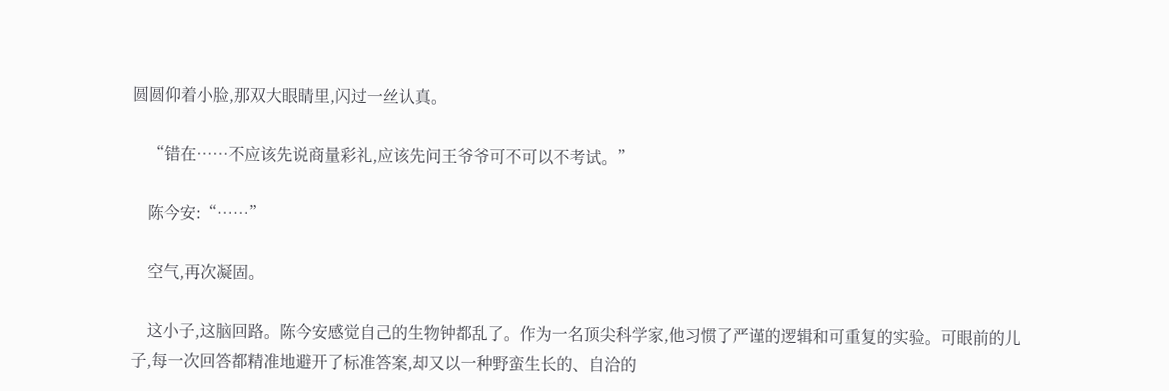圆圆仰着小脸,那双大眼睛里,闪过一丝认真。

    “错在……不应该先说商量彩礼,应该先问王爷爷可不可以不考试。”

    陈今安:“……”

    空气,再次凝固。

    这小子,这脑回路。陈今安感觉自己的生物钟都乱了。作为一名顶尖科学家,他习惯了严谨的逻辑和可重复的实验。可眼前的儿子,每一次回答都精准地避开了标准答案,却又以一种野蛮生长的、自洽的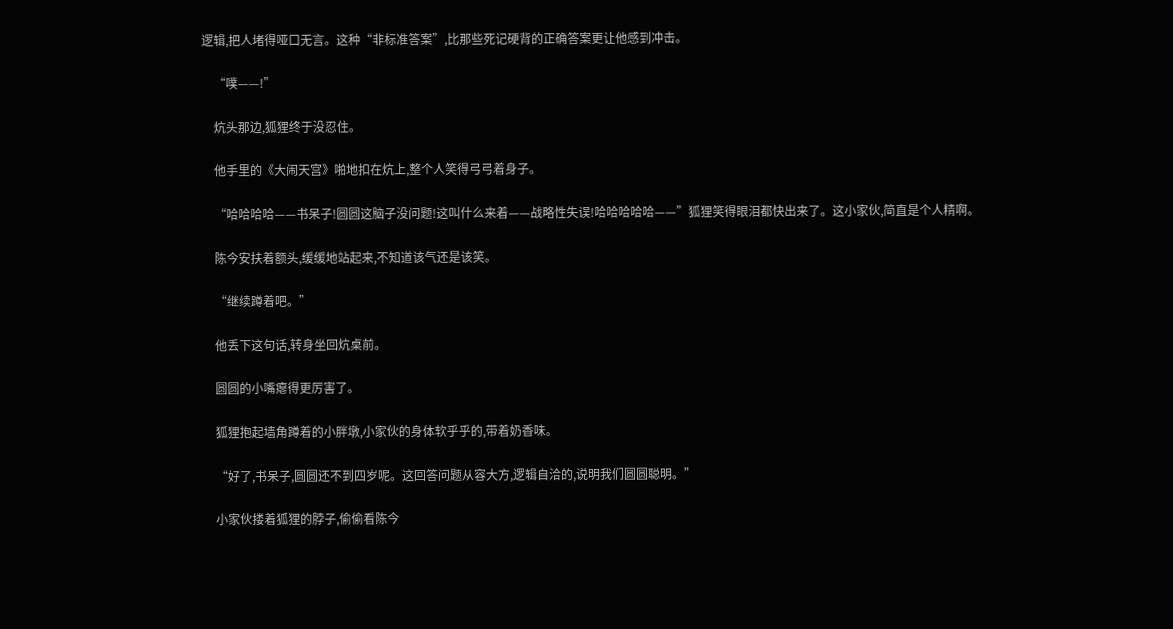逻辑,把人堵得哑口无言。这种“非标准答案”,比那些死记硬背的正确答案更让他感到冲击。

    “噗——!”

    炕头那边,狐狸终于没忍住。

    他手里的《大闹天宫》啪地扣在炕上,整个人笑得弓弓着身子。

    “哈哈哈哈——书呆子!圆圆这脑子没问题!这叫什么来着——战略性失误!哈哈哈哈哈——”狐狸笑得眼泪都快出来了。这小家伙,简直是个人精啊。

    陈今安扶着额头,缓缓地站起来,不知道该气还是该笑。

    “继续蹲着吧。”

    他丢下这句话,转身坐回炕桌前。

    圆圆的小嘴瘪得更厉害了。

    狐狸抱起墙角蹲着的小胖墩,小家伙的身体软乎乎的,带着奶香味。

    “好了,书呆子,圆圆还不到四岁呢。这回答问题从容大方,逻辑自洽的,说明我们圆圆聪明。”

    小家伙搂着狐狸的脖子,偷偷看陈今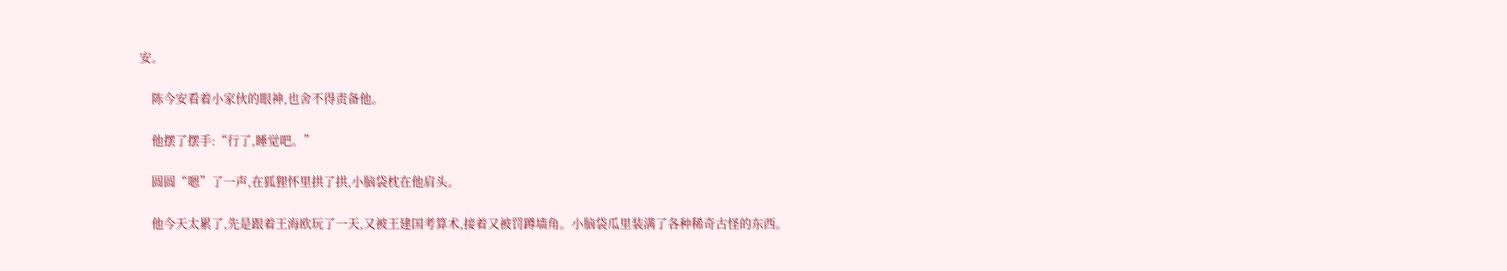安。

    陈今安看着小家伙的眼神,也舍不得责备他。

    他摆了摆手:“行了,睡觉吧。”

    圆圆“嗯”了一声,在狐狸怀里拱了拱,小脑袋枕在他肩头。

    他今天太累了,先是跟着王海欧玩了一天,又被王建国考算术,接着又被罚蹲墙角。小脑袋瓜里装满了各种稀奇古怪的东西。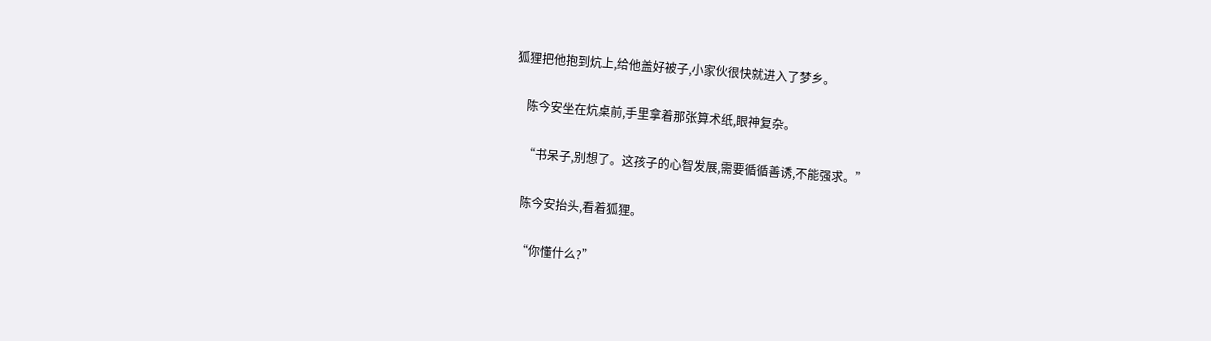狐狸把他抱到炕上,给他盖好被子,小家伙很快就进入了梦乡。

    陈今安坐在炕桌前,手里拿着那张算术纸,眼神复杂。

    “书呆子,别想了。这孩子的心智发展,需要循循善诱,不能强求。”

    陈今安抬头,看着狐狸。

    “你懂什么?”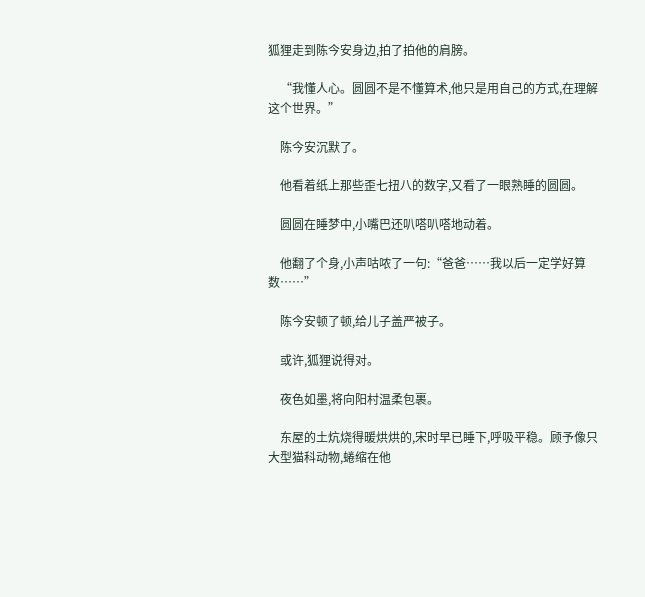狐狸走到陈今安身边,拍了拍他的肩膀。

    “我懂人心。圆圆不是不懂算术,他只是用自己的方式,在理解这个世界。”

    陈今安沉默了。

    他看着纸上那些歪七扭八的数字,又看了一眼熟睡的圆圆。

    圆圆在睡梦中,小嘴巴还叭嗒叭嗒地动着。

    他翻了个身,小声咕哝了一句:“爸爸……我以后一定学好算数……”

    陈今安顿了顿,给儿子盖严被子。

    或许,狐狸说得对。

    夜色如墨,将向阳村温柔包裹。

    东屋的土炕烧得暖烘烘的,宋时早已睡下,呼吸平稳。顾予像只大型猫科动物,蜷缩在他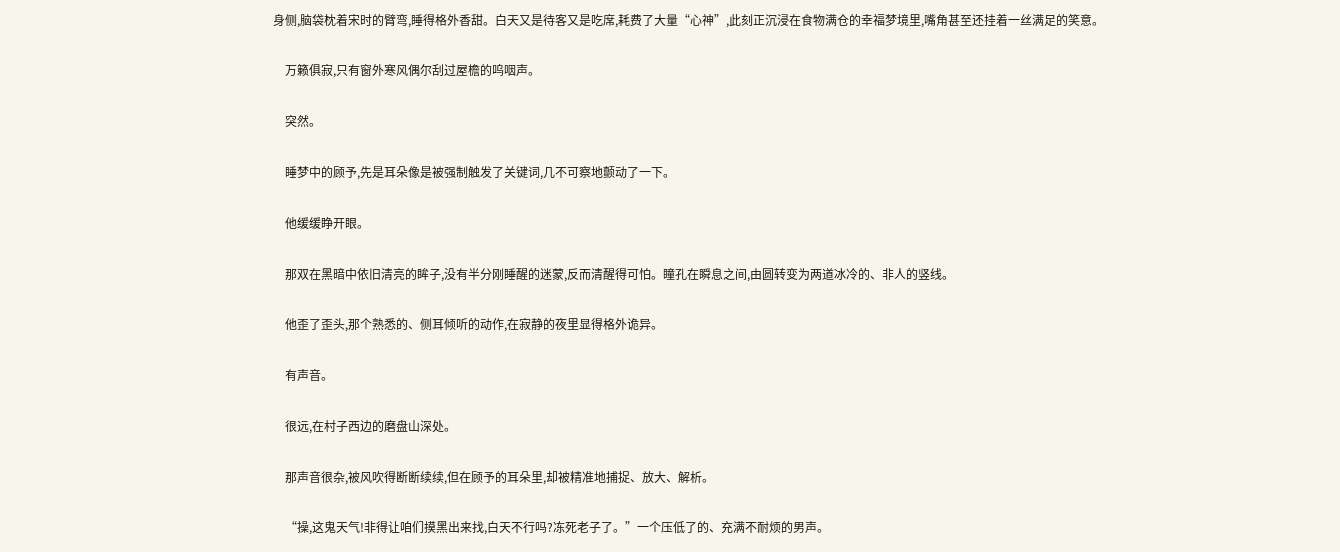身侧,脑袋枕着宋时的臂弯,睡得格外香甜。白天又是待客又是吃席,耗费了大量“心神”,此刻正沉浸在食物满仓的幸福梦境里,嘴角甚至还挂着一丝满足的笑意。

    万籁俱寂,只有窗外寒风偶尔刮过屋檐的呜咽声。

    突然。

    睡梦中的顾予,先是耳朵像是被强制触发了关键词,几不可察地颤动了一下。

    他缓缓睁开眼。

    那双在黑暗中依旧清亮的眸子,没有半分刚睡醒的迷蒙,反而清醒得可怕。瞳孔在瞬息之间,由圆转变为两道冰冷的、非人的竖线。

    他歪了歪头,那个熟悉的、侧耳倾听的动作,在寂静的夜里显得格外诡异。

    有声音。

    很远,在村子西边的磨盘山深处。

    那声音很杂,被风吹得断断续续,但在顾予的耳朵里,却被精准地捕捉、放大、解析。

    “操,这鬼天气!非得让咱们摸黑出来找,白天不行吗?冻死老子了。”一个压低了的、充满不耐烦的男声。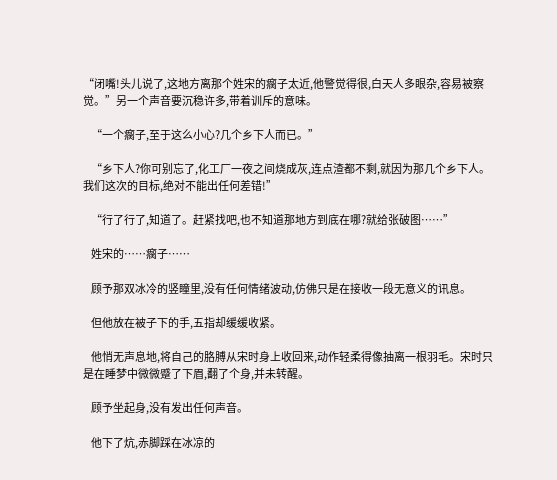“闭嘴!头儿说了,这地方离那个姓宋的瘸子太近,他警觉得很,白天人多眼杂,容易被察觉。”另一个声音要沉稳许多,带着训斥的意味。

    “一个瘸子,至于这么小心?几个乡下人而已。”

    “乡下人?你可别忘了,化工厂一夜之间烧成灰,连点渣都不剩,就因为那几个乡下人。我们这次的目标,绝对不能出任何差错!”

    “行了行了,知道了。赶紧找吧,也不知道那地方到底在哪?就给张破图……”

    姓宋的……瘸子……

    顾予那双冰冷的竖瞳里,没有任何情绪波动,仿佛只是在接收一段无意义的讯息。

    但他放在被子下的手,五指却缓缓收紧。

    他悄无声息地,将自己的胳膊从宋时身上收回来,动作轻柔得像抽离一根羽毛。宋时只是在睡梦中微微蹙了下眉,翻了个身,并未转醒。

    顾予坐起身,没有发出任何声音。

    他下了炕,赤脚踩在冰凉的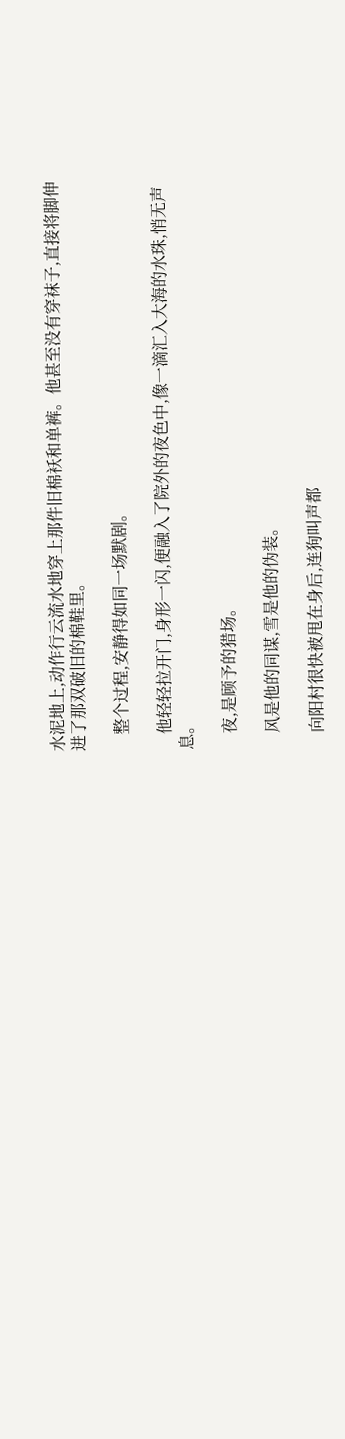水泥地上,动作行云流水地穿上那件旧棉袄和单裤。他甚至没有穿袜子,直接将脚伸进了那双破旧的棉鞋里。

    整个过程,安静得如同一场默剧。

    他轻轻拉开门,身形一闪,便融入了院外的夜色中,像一滴汇入大海的水珠,悄无声息。

    夜,是顾予的猎场。

    风是他的同谋,雪是他的伪装。

    向阳村很快被甩在身后,连狗叫声都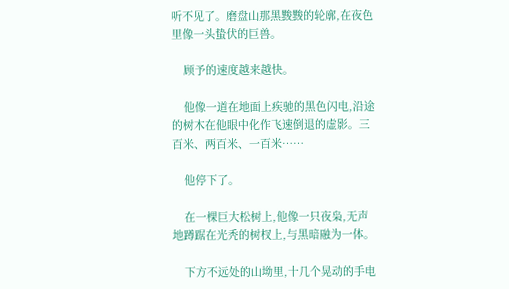听不见了。磨盘山那黑黢黢的轮廓,在夜色里像一头蛰伏的巨兽。

    顾予的速度越来越快。

    他像一道在地面上疾驰的黑色闪电,沿途的树木在他眼中化作飞速倒退的虚影。三百米、两百米、一百米……

    他停下了。

    在一棵巨大松树上,他像一只夜枭,无声地蹲踞在光秃的树杈上,与黑暗融为一体。

    下方不远处的山坳里,十几个晃动的手电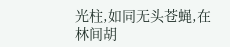光柱,如同无头苍蝇,在林间胡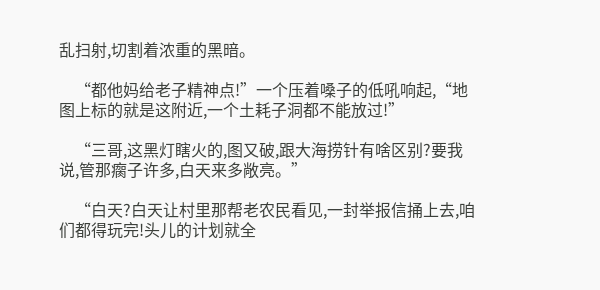乱扫射,切割着浓重的黑暗。

    “都他妈给老子精神点!”一个压着嗓子的低吼响起,“地图上标的就是这附近,一个土耗子洞都不能放过!”

    “三哥,这黑灯瞎火的,图又破,跟大海捞针有啥区别?要我说,管那瘸子许多,白天来多敞亮。”

    “白天?白天让村里那帮老农民看见,一封举报信捅上去,咱们都得玩完!头儿的计划就全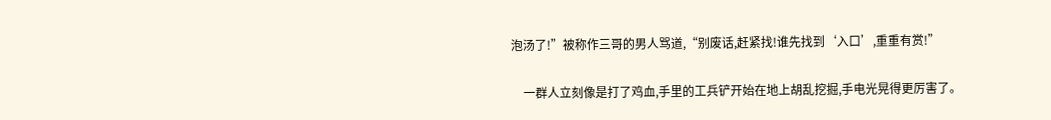泡汤了!”被称作三哥的男人骂道,“别废话,赶紧找!谁先找到‘入口’,重重有赏!”

    一群人立刻像是打了鸡血,手里的工兵铲开始在地上胡乱挖掘,手电光晃得更厉害了。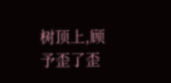树顶上,顾予歪了歪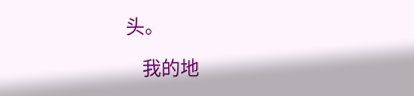头。

    我的地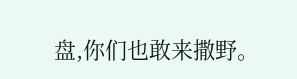盘,你们也敢来撒野。